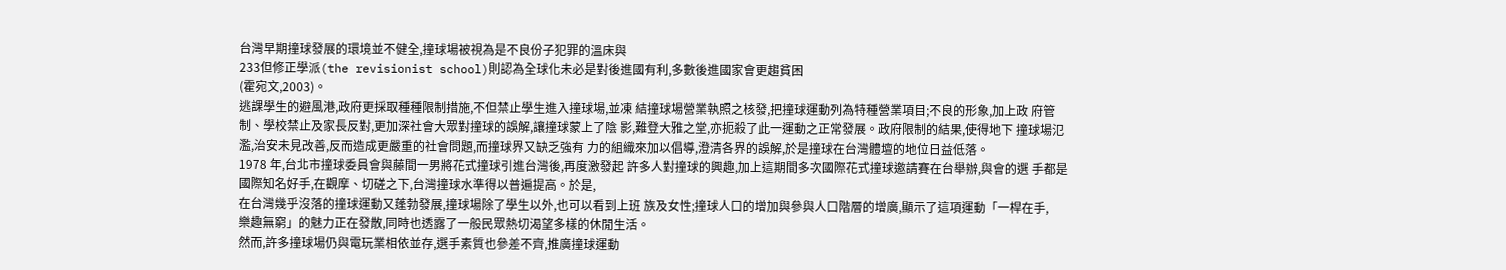台灣早期撞球發展的環境並不健全,撞球場被視為是不良份子犯罪的溫床與
233但修正學派(the revisionist school)則認為全球化未必是對後進國有利,多數後進國家會更趨貧困
(霍宛文,2003)。
逃課學生的避風港,政府更採取種種限制措施,不但禁止學生進入撞球場,並凍 結撞球場營業執照之核發,把撞球運動列為特種營業項目;不良的形象,加上政 府管制、學校禁止及家長反對,更加深社會大眾對撞球的誤解,讓撞球蒙上了陰 影,難登大雅之堂,亦扼殺了此一運動之正常發展。政府限制的結果,使得地下 撞球場氾濫,治安未見改善,反而造成更嚴重的社會問題,而撞球界又缺乏強有 力的組織來加以倡導,澄清各界的誤解,於是撞球在台灣體壇的地位日益低落。
1978 年,台北市撞球委員會與藤間一男將花式撞球引進台灣後,再度激發起 許多人對撞球的興趣,加上這期間多次國際花式撞球邀請賽在台舉辦,與會的選 手都是國際知名好手,在觀摩、切磋之下,台灣撞球水準得以普遍提高。於是,
在台灣幾乎沒落的撞球運動又蓬勃發展,撞球場除了學生以外,也可以看到上班 族及女性;撞球人口的增加與參與人口階層的增廣,顯示了這項運動「一桿在手,
樂趣無窮」的魅力正在發散,同時也透露了一般民眾熱切渴望多樣的休閒生活。
然而,許多撞球場仍與電玩業相依並存,選手素質也參差不齊,推廣撞球運動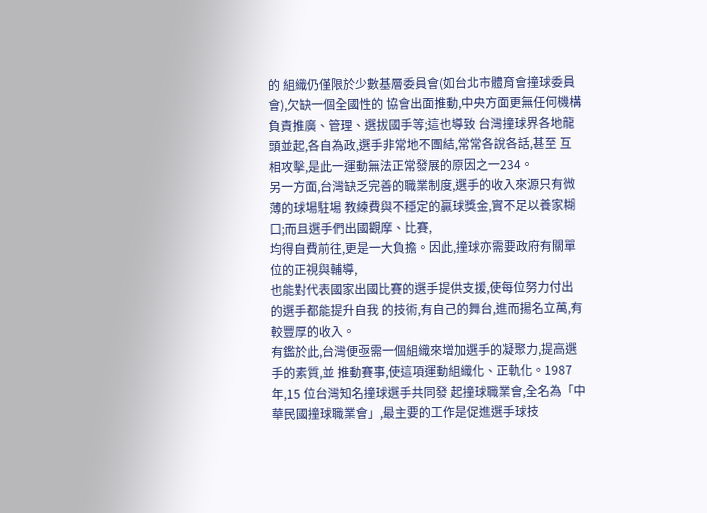的 組織仍僅限於少數基層委員會(如台北市體育會撞球委員會),欠缺一個全國性的 協會出面推動,中央方面更無任何機構負責推廣、管理、選拔國手等;這也導致 台灣撞球界各地龍頭並起,各自為政,選手非常地不團結,常常各說各話,甚至 互相攻擊,是此一運動無法正常發展的原因之一234。
另一方面,台灣缺乏完善的職業制度,選手的收入來源只有微薄的球場駐場 教練費與不穩定的贏球獎金,實不足以養家糊口;而且選手們出國觀摩、比賽,
均得自費前往,更是一大負擔。因此,撞球亦需要政府有關單位的正視與輔導,
也能對代表國家出國比賽的選手提供支援,使每位努力付出的選手都能提升自我 的技術,有自己的舞台,進而揚名立萬,有較豐厚的收入。
有鑑於此,台灣便亟需一個組織來增加選手的凝聚力,提高選手的素質,並 推動賽事,使這項運動組織化、正軌化。1987 年,15 位台灣知名撞球選手共同發 起撞球職業會,全名為「中華民國撞球職業會」,最主要的工作是促進選手球技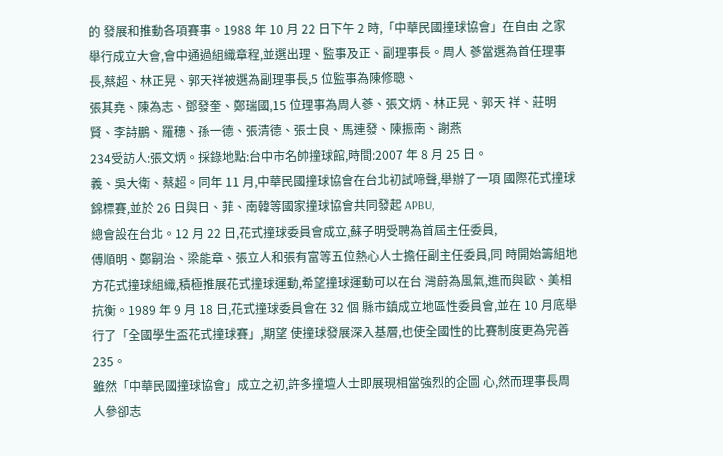的 發展和推動各項賽事。1988 年 10 月 22 日下午 2 時,「中華民國撞球協會」在自由 之家舉行成立大會,會中通過組織章程,並選出理、監事及正、副理事長。周人 蔘當選為首任理事長,蔡超、林正晃、郭天祥被選為副理事長,5 位監事為陳修聰、
張其堯、陳為志、鄧發奎、鄭瑞國,15 位理事為周人蔘、張文炳、林正晃、郭天 祥、莊明賢、李詩鵬、羅穗、孫一德、張清德、張士良、馬連發、陳振南、謝燕
234受訪人:張文炳。採錄地點:台中市名帥撞球館,時間:2007 年 8 月 25 日。
義、吳大衛、蔡超。同年 11 月,中華民國撞球協會在台北初試啼聲,舉辦了一項 國際花式撞球錦標賽,並於 26 日與日、菲、南韓等國家撞球協會共同發起 APBU,
總會設在台北。12 月 22 日,花式撞球委員會成立,蘇子明受聘為首屆主任委員,
傅順明、鄭嗣治、梁能章、張立人和張有富等五位熱心人士擔任副主任委員,同 時開始籌組地方花式撞球組織,積極推展花式撞球運動,希望撞球運動可以在台 灣蔚為風氣,進而與歐、美相抗衡。1989 年 9 月 18 日,花式撞球委員會在 32 個 縣市鎮成立地區性委員會,並在 10 月底舉行了「全國學生盃花式撞球賽」,期望 使撞球發展深入基層,也使全國性的比賽制度更為完善235。
雖然「中華民國撞球協會」成立之初,許多撞壇人士即展現相當強烈的企圖 心,然而理事長周人參卻志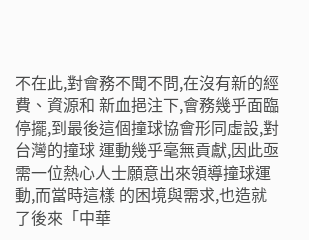不在此,對會務不聞不問,在沒有新的經費、資源和 新血挹注下,會務幾乎面臨停擺,到最後這個撞球協會形同虛設,對台灣的撞球 運動幾乎毫無貢獻,因此亟需一位熱心人士願意出來領導撞球運動,而當時這樣 的困境與需求,也造就了後來「中華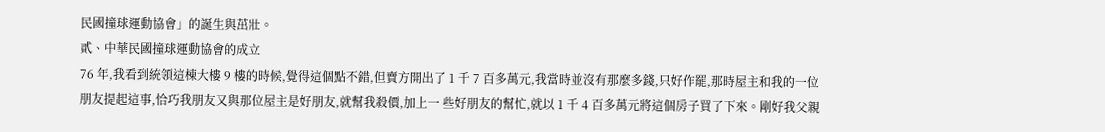民國撞球運動協會」的誕生與茁壯。
貳、中華民國撞球運動協會的成立
76 年,我看到統領這棟大樓 9 樓的時候,覺得這個點不錯,但賣方開出了 1 千 7 百多萬元,我當時並沒有那麼多錢,只好作罷,那時屋主和我的一位 朋友提起這事,恰巧我朋友又與那位屋主是好朋友,就幫我殺價,加上一 些好朋友的幫忙,就以 1 千 4 百多萬元將這個房子買了下來。剛好我父親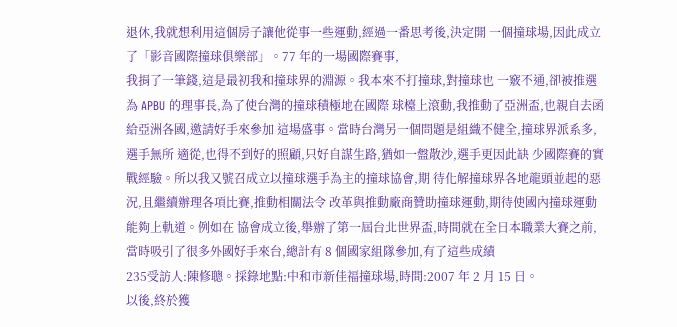退休,我就想利用這個房子讓他從事一些運動,經過一番思考後,決定開 一個撞球場,因此成立了「影音國際撞球俱樂部」。77 年的一場國際賽事,
我捐了一筆錢,這是最初我和撞球界的淵源。我本來不打撞球,對撞球也 一竅不通,卻被推選為 APBU 的理事長,為了使台灣的撞球積極地在國際 球檯上滾動,我推動了亞洲盃,也親自去函給亞洲各國,邀請好手來參加 這場盛事。當時台灣另一個問題是組織不健全,撞球界派系多,選手無所 適從,也得不到好的照顧,只好自謀生路,猶如一盤散沙,選手更因此缺 少國際賽的實戰經驗。所以我又號召成立以撞球選手為主的撞球協會,期 待化解撞球界各地龍頭並起的惡況,且繼續辦理各項比賽,推動相關法令 改革與推動廠商贊助撞球運動,期待使國內撞球運動能夠上軌道。例如在 協會成立後,舉辦了第一屆台北世界盃,時間就在全日本職業大賽之前,
當時吸引了很多外國好手來台,總計有 8 個國家組隊參加,有了這些成績
235受訪人:陳修聰。採錄地點:中和市新佳福撞球場,時間:2007 年 2 月 15 日。
以後,終於獲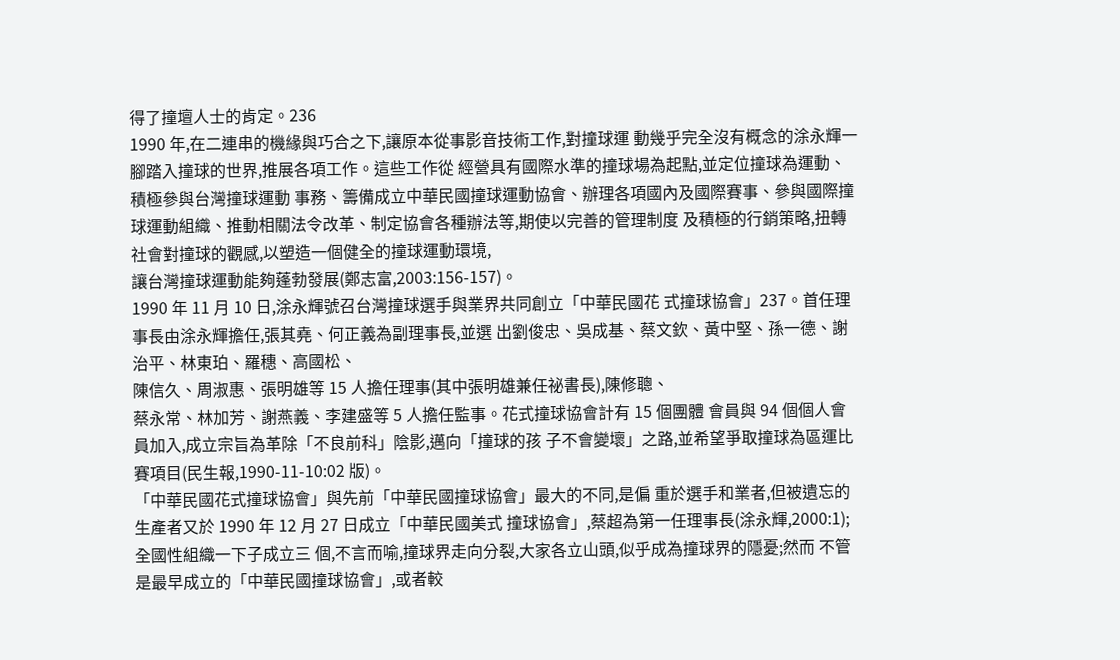得了撞壇人士的肯定。236
1990 年,在二連串的機緣與巧合之下,讓原本從事影音技術工作,對撞球運 動幾乎完全沒有概念的涂永輝一腳踏入撞球的世界,推展各項工作。這些工作從 經營具有國際水準的撞球場為起點,並定位撞球為運動、積極參與台灣撞球運動 事務、籌備成立中華民國撞球運動協會、辦理各項國內及國際賽事、參與國際撞 球運動組織、推動相關法令改革、制定協會各種辦法等,期使以完善的管理制度 及積極的行銷策略,扭轉社會對撞球的觀感,以塑造一個健全的撞球運動環境,
讓台灣撞球運動能夠蓬勃發展(鄭志富,2003:156-157)。
1990 年 11 月 10 日,涂永輝號召台灣撞球選手與業界共同創立「中華民國花 式撞球協會」237。首任理事長由涂永輝擔任,張其堯、何正義為副理事長,並選 出劉俊忠、吳成基、蔡文欽、黃中堅、孫一德、謝治平、林東珀、羅穗、高國松、
陳信久、周淑惠、張明雄等 15 人擔任理事(其中張明雄兼任祕書長),陳修聰、
蔡永常、林加芳、謝燕義、李建盛等 5 人擔任監事。花式撞球協會計有 15 個團體 會員與 94 個個人會員加入,成立宗旨為革除「不良前科」陰影,邁向「撞球的孩 子不會變壞」之路,並希望爭取撞球為區運比賽項目(民生報,1990-11-10:02 版)。
「中華民國花式撞球協會」與先前「中華民國撞球協會」最大的不同,是偏 重於選手和業者,但被遺忘的生產者又於 1990 年 12 月 27 日成立「中華民國美式 撞球協會」,蔡超為第一任理事長(涂永輝,2000:1);全國性組織一下子成立三 個,不言而喻,撞球界走向分裂,大家各立山頭,似乎成為撞球界的隱憂;然而 不管是最早成立的「中華民國撞球協會」,或者較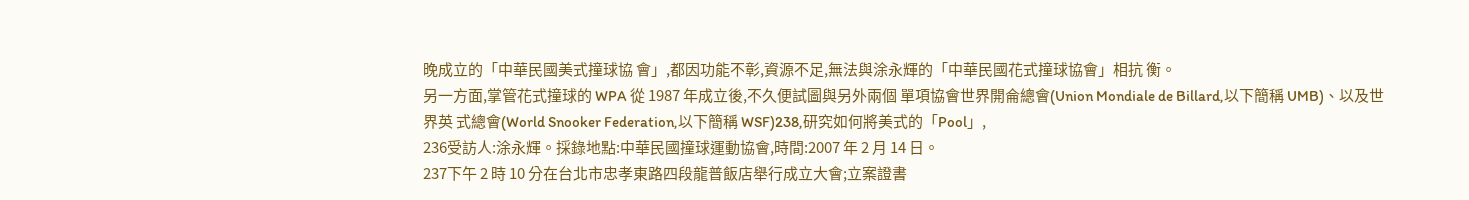晚成立的「中華民國美式撞球協 會」,都因功能不彰,資源不足,無法與涂永輝的「中華民國花式撞球協會」相抗 衡。
另一方面,掌管花式撞球的 WPA 從 1987 年成立後,不久便試圖與另外兩個 單項協會世界開侖總會(Union Mondiale de Billard,以下簡稱 UMB)、以及世界英 式總會(World Snooker Federation,以下簡稱 WSF)238,研究如何將美式的「Pool」,
236受訪人:涂永輝。採錄地點:中華民國撞球運動協會,時間:2007 年 2 月 14 日。
237下午 2 時 10 分在台北市忠孝東路四段龍普飯店舉行成立大會;立案證書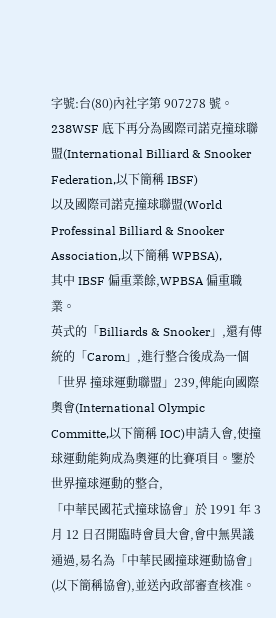字號:台(80)內社字第 907278 號。
238WSF 底下再分為國際司諾克撞球聯盟(International Billiard & Snooker Federation,以下簡稱 IBSF)
以及國際司諾克撞球聯盟(World Professinal Billiard & Snooker Association,以下簡稱 WPBSA),
其中 IBSF 偏重業餘,WPBSA 偏重職業。
英式的「Billiards & Snooker」,還有傳統的「Carom」,進行整合後成為一個「世界 撞球運動聯盟」239,俾能向國際奧會(International Olympic Committe,以下簡稱 IOC)申請入會,使撞球運動能夠成為奧運的比賽項目。鑒於世界撞球運動的整合,
「中華民國花式撞球協會」於 1991 年 3 月 12 日召開臨時會員大會,會中無異議 通過,易名為「中華民國撞球運動協會」(以下簡稱協會),並送內政部審查核准。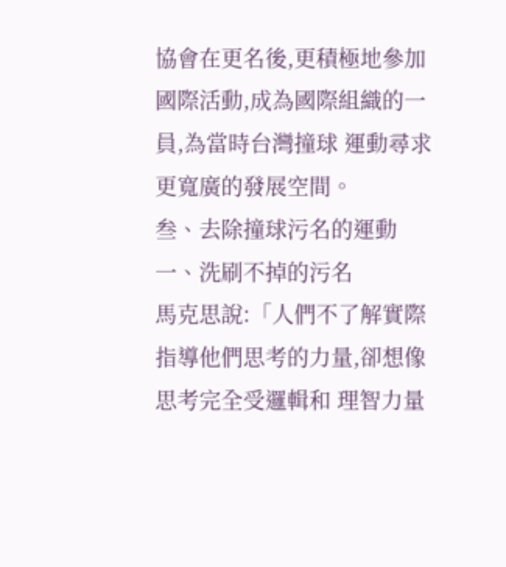協會在更名後,更積極地參加國際活動,成為國際組織的一員,為當時台灣撞球 運動尋求更寬廣的發展空間。
叁、去除撞球污名的運動 一、洗刷不掉的污名
馬克思說:「人們不了解實際指導他們思考的力量,卻想像思考完全受邏輯和 理智力量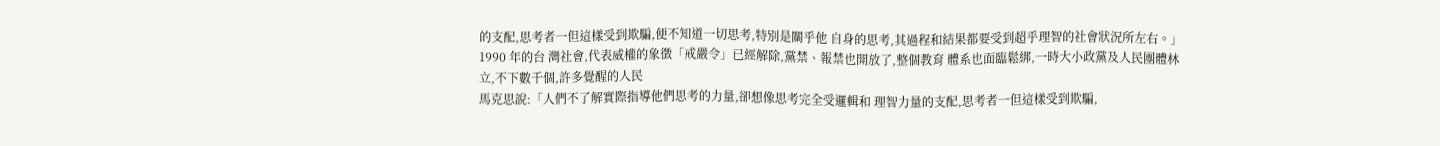的支配,思考者一但這樣受到欺騙,便不知道一切思考,特別是關乎他 自身的思考,其過程和結果都要受到超乎理智的社會狀況所左右。」1990 年的台 灣社會,代表威權的象徵「戒嚴令」已經解除,黨禁、報禁也開放了,整個教育 體系也面臨鬆綁,一時大小政黨及人民團體林立,不下數千個,許多覺醒的人民
馬克思說:「人們不了解實際指導他們思考的力量,卻想像思考完全受邏輯和 理智力量的支配,思考者一但這樣受到欺騙,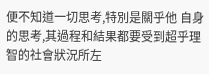便不知道一切思考,特別是關乎他 自身的思考,其過程和結果都要受到超乎理智的社會狀況所左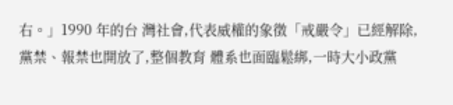右。」1990 年的台 灣社會,代表威權的象徵「戒嚴令」已經解除,黨禁、報禁也開放了,整個教育 體系也面臨鬆綁,一時大小政黨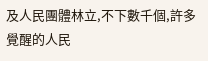及人民團體林立,不下數千個,許多覺醒的人民